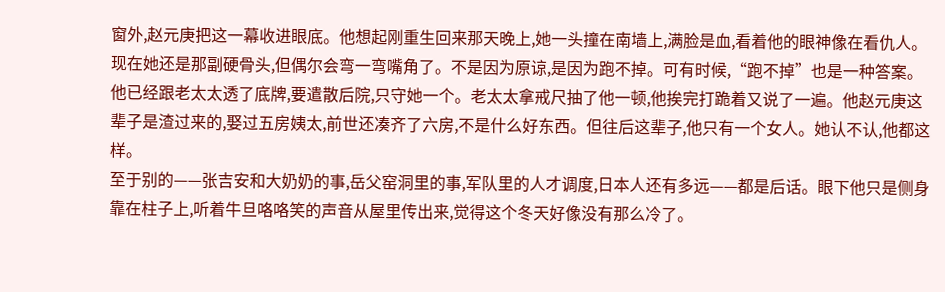窗外,赵元庚把这一幕收进眼底。他想起刚重生回来那天晚上,她一头撞在南墙上,满脸是血,看着他的眼神像在看仇人。现在她还是那副硬骨头,但偶尔会弯一弯嘴角了。不是因为原谅,是因为跑不掉。可有时候,“跑不掉”也是一种答案。他已经跟老太太透了底牌,要遣散后院,只守她一个。老太太拿戒尺抽了他一顿,他挨完打跪着又说了一遍。他赵元庚这辈子是渣过来的,娶过五房姨太,前世还凑齐了六房,不是什么好东西。但往后这辈子,他只有一个女人。她认不认,他都这样。
至于别的——张吉安和大奶奶的事,岳父窑洞里的事,军队里的人才调度,日本人还有多远——都是后话。眼下他只是侧身靠在柱子上,听着牛旦咯咯笑的声音从屋里传出来,觉得这个冬天好像没有那么冷了。